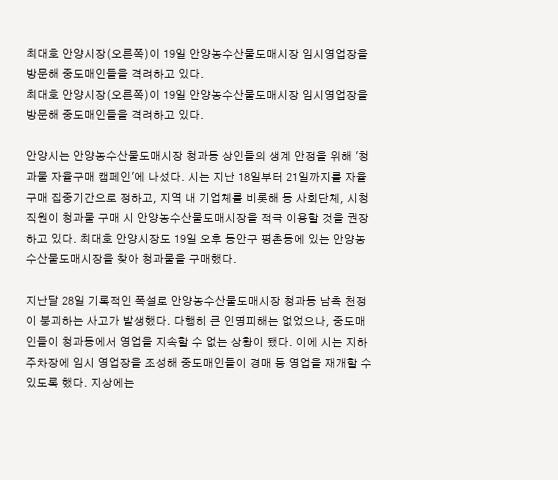최대호 안양시장(오른쪽)이 19일 안양농수산물도매시장 임시영업장을 방문해 중도매인들을 격려하고 있다.
최대호 안양시장(오른쪽)이 19일 안양농수산물도매시장 임시영업장을 방문해 중도매인들을 격려하고 있다.

안양시는 안양농수산물도매시장 청과동 상인들의 생계 안정을 위해 '청과물 자율구매 캠페인'에 나섰다. 시는 지난 18일부터 21일까지를 자율구매 집중기간으로 정하고, 지역 내 기업체를 비롯해 동 사회단체, 시청 직원이 청과물 구매 시 안양농수산물도매시장을 적극 이용할 것을 권장하고 있다. 최대호 안양시장도 19일 오후 동안구 평촌동에 있는 안양농수산물도매시장을 찾아 청과물을 구매했다.

지난달 28일 기록적인 폭설로 안양농수산물도매시장 청과동 남측 천정이 붕괴하는 사고가 발생했다. 다행히 큰 인명피해는 없었으나, 중도매인들이 청과동에서 영업을 지속할 수 없는 상황이 됐다. 이에 시는 지하주차장에 임시 영업장을 조성해 중도매인들이 경매 등 영업을 재개할 수 있도록 했다. 지상에는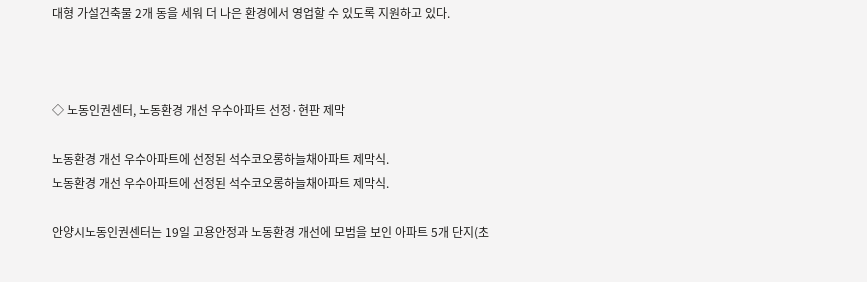대형 가설건축물 2개 동을 세워 더 나은 환경에서 영업할 수 있도록 지원하고 있다.



◇ 노동인권센터, 노동환경 개선 우수아파트 선정·현판 제막

노동환경 개선 우수아파트에 선정된 석수코오롱하늘채아파트 제막식.
노동환경 개선 우수아파트에 선정된 석수코오롱하늘채아파트 제막식.

안양시노동인권센터는 19일 고용안정과 노동환경 개선에 모범을 보인 아파트 5개 단지(초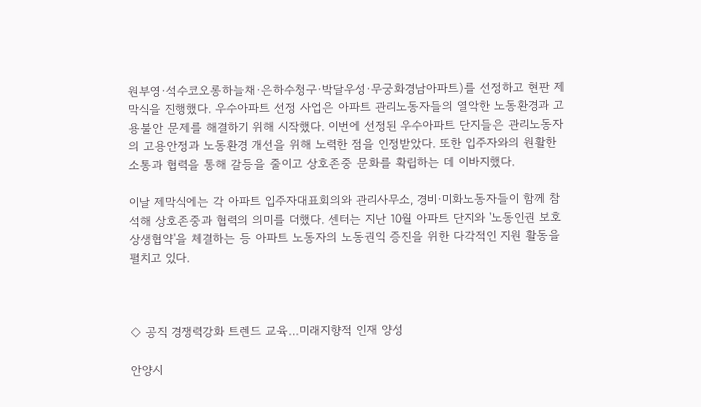원부영·석수코오롱하늘채·은하수청구·박달우성·무궁화경남아파트)를 선정하고 현판 제막식을 진행했다. 우수아파트 선정 사업은 아파트 관리노동자들의 열악한 노동환경과 고용불안 문제를 해결하기 위해 시작했다. 이번에 선정된 우수아파트 단지들은 관리노동자의 고용안정과 노동환경 개선을 위해 노력한 점을 인정받았다. 또한 입주자와의 원활한 소통과 협력을 통해 갈등을 줄이고 상호존중 문화를 확립하는 데 이바지했다.

이날 제막식에는 각 아파트 입주자대표회의와 관리사무소, 경비·미화노동자들이 함께 참석해 상호존중과 협력의 의미를 더했다. 센터는 지난 10월 아파트 단지와 '노동인권 보호 상생협약'을 체결하는 등 아파트 노동자의 노동권익 증진을 위한 다각적인 지원 활동을 펼치고 있다.



◇ 공직 경쟁력강화 트렌드 교육…미래지향적 인재 양성

안양시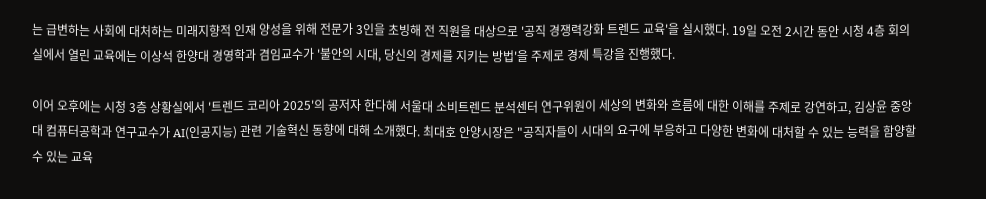는 급변하는 사회에 대처하는 미래지향적 인재 양성을 위해 전문가 3인을 초빙해 전 직원을 대상으로 '공직 경쟁력강화 트렌드 교육'을 실시했다. 19일 오전 2시간 동안 시청 4층 회의실에서 열린 교육에는 이상석 한양대 경영학과 겸임교수가 '불안의 시대, 당신의 경제를 지키는 방법'을 주제로 경제 특강을 진행했다.

이어 오후에는 시청 3층 상황실에서 '트렌드 코리아 2025'의 공저자 한다혜 서울대 소비트렌드 분석센터 연구위원이 세상의 변화와 흐름에 대한 이해를 주제로 강연하고, 김상윤 중앙대 컴퓨터공학과 연구교수가 AI(인공지능) 관련 기술혁신 동향에 대해 소개했다. 최대호 안양시장은 "공직자들이 시대의 요구에 부응하고 다양한 변화에 대처할 수 있는 능력을 함양할 수 있는 교육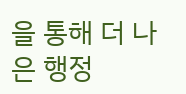을 통해 더 나은 행정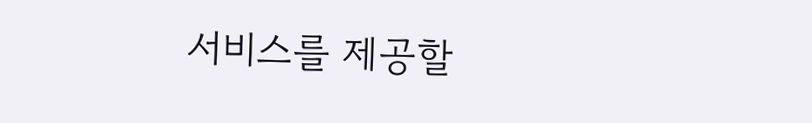서비스를 제공할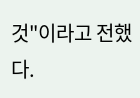것"이라고 전했다.